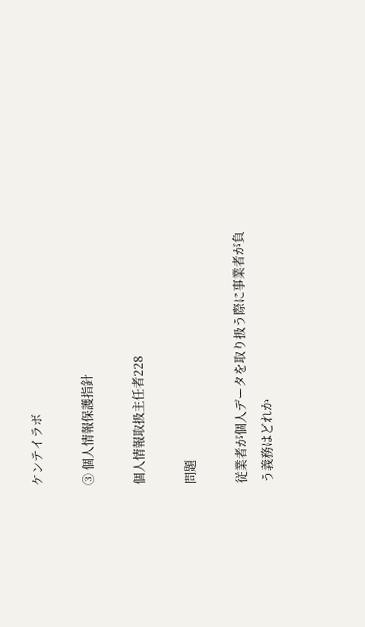ケンテイラボ

③ 個人情報保護指針

個人情報取扱主任者228

問題

従業者が個人データを取り扱う際に事業者が負う義務はどれか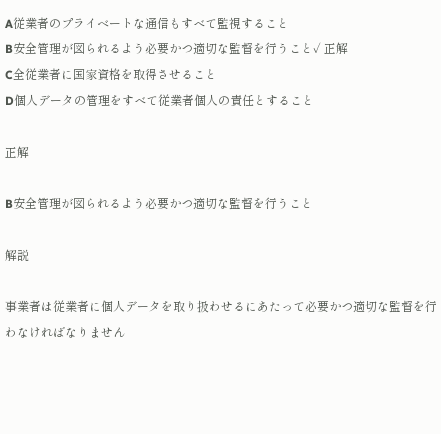A従業者のプライベートな通信もすべて監視すること
B安全管理が図られるよう必要かつ適切な監督を行うこと✓ 正解
C全従業者に国家資格を取得させること
D個人データの管理をすべて従業者個人の責任とすること

正解

B安全管理が図られるよう必要かつ適切な監督を行うこと

解説

事業者は従業者に個人データを取り扱わせるにあたって必要かつ適切な監督を行わなければなりません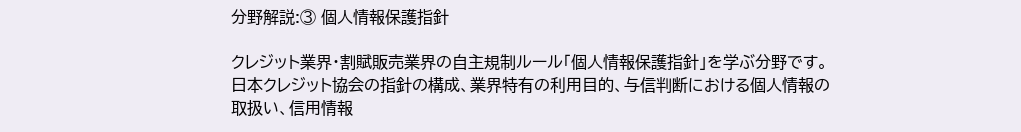分野解説:③ 個人情報保護指針

クレジット業界・割賦販売業界の自主規制ルール「個人情報保護指針」を学ぶ分野です。日本クレジット協会の指針の構成、業界特有の利用目的、与信判断における個人情報の取扱い、信用情報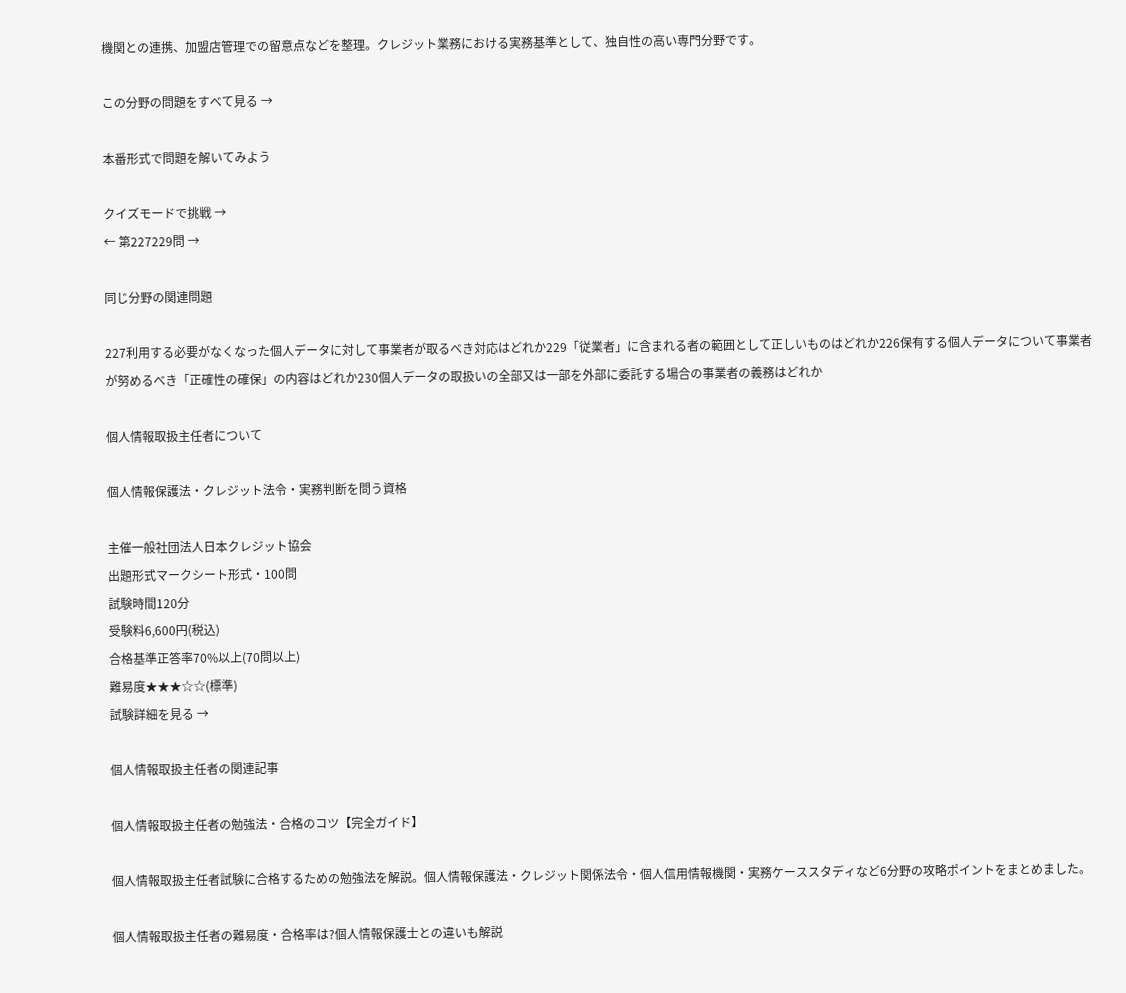機関との連携、加盟店管理での留意点などを整理。クレジット業務における実務基準として、独自性の高い専門分野です。

この分野の問題をすべて見る →

本番形式で問題を解いてみよう

クイズモードで挑戦 →
← 第227229問 →

同じ分野の関連問題

227利用する必要がなくなった個人データに対して事業者が取るべき対応はどれか229「従業者」に含まれる者の範囲として正しいものはどれか226保有する個人データについて事業者が努めるべき「正確性の確保」の内容はどれか230個人データの取扱いの全部又は一部を外部に委託する場合の事業者の義務はどれか

個人情報取扱主任者について

個人情報保護法・クレジット法令・実務判断を問う資格

主催一般社団法人日本クレジット協会
出題形式マークシート形式・100問
試験時間120分
受験料6,600円(税込)
合格基準正答率70%以上(70問以上)
難易度★★★☆☆(標準)
試験詳細を見る →

個人情報取扱主任者の関連記事

個人情報取扱主任者の勉強法・合格のコツ【完全ガイド】

個人情報取扱主任者試験に合格するための勉強法を解説。個人情報保護法・クレジット関係法令・個人信用情報機関・実務ケーススタディなど6分野の攻略ポイントをまとめました。

個人情報取扱主任者の難易度・合格率は?個人情報保護士との違いも解説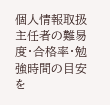個人情報取扱主任者の難易度・合格率・勉強時間の目安を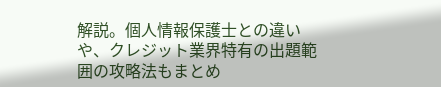解説。個人情報保護士との違いや、クレジット業界特有の出題範囲の攻略法もまとめ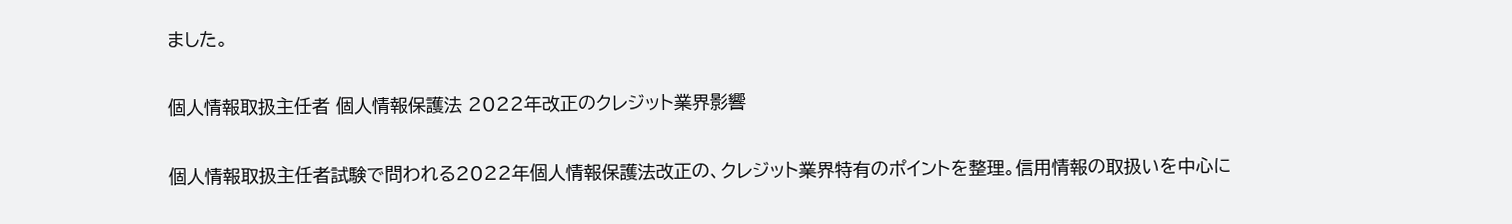ました。

個人情報取扱主任者 個人情報保護法 2022年改正のクレジット業界影響

個人情報取扱主任者試験で問われる2022年個人情報保護法改正の、クレジット業界特有のポイントを整理。信用情報の取扱いを中心に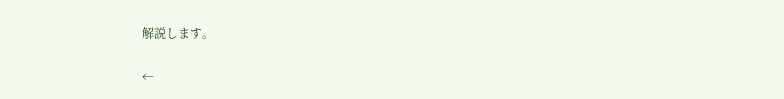解説します。

←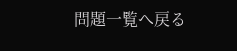問題一覧へ戻る